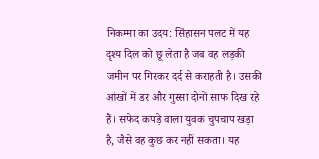निकम्मा का उदय: सिंहासन पलट में यह दृश्य दिल को छू लेता है जब वह लड़की जमीन पर गिरकर दर्द से कराहती है। उसकी आंखों में डर और गुस्सा दोनों साफ दिख रहे हैं। सफेद कपड़े वाला युवक चुपचाप खड़ा है, जैसे वह कुछ कर नहीं सकता। यह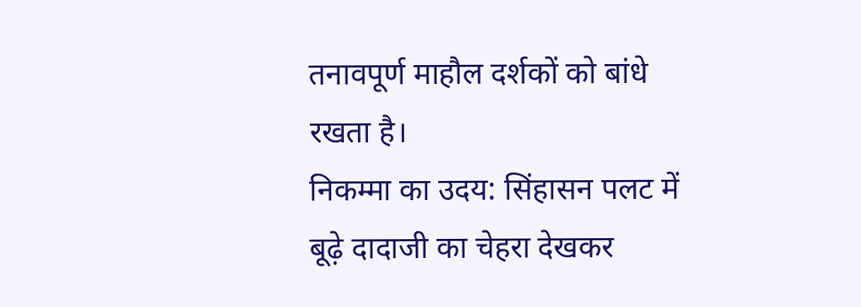तनावपूर्ण माहौल दर्शकों को बांधे रखता है।
निकम्मा का उदय: सिंहासन पलट में बूढ़े दादाजी का चेहरा देखकर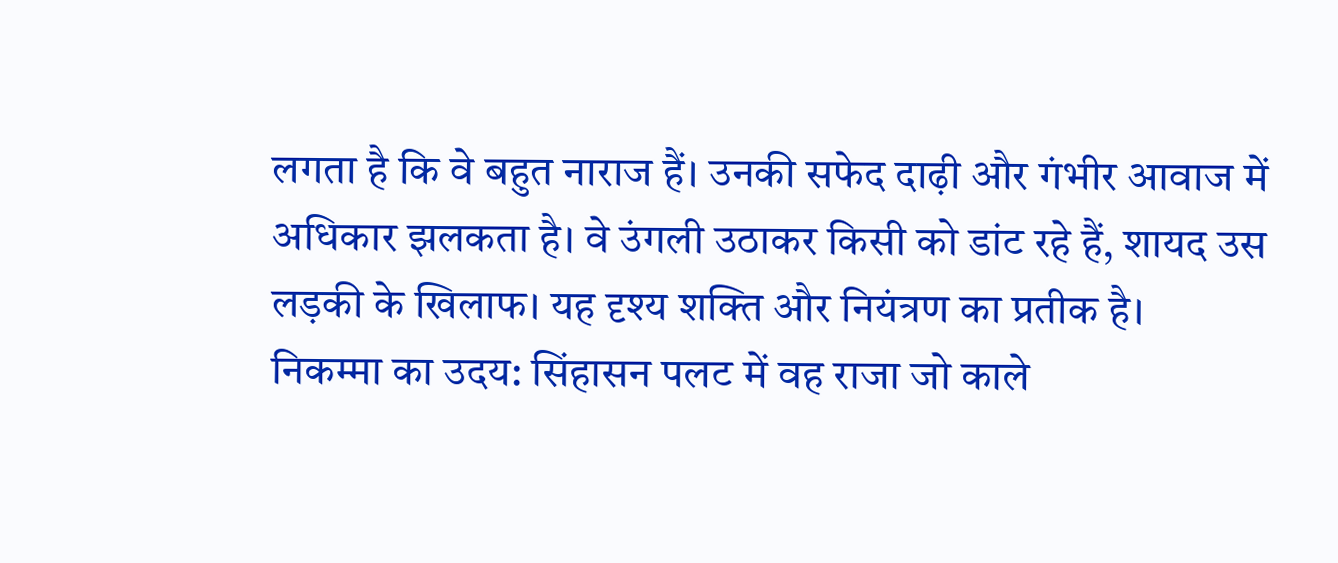लगता है कि वे बहुत नाराज हैं। उनकी सफेद दाढ़ी और गंभीर आवाज में अधिकार झलकता है। वे उंगली उठाकर किसी को डांट रहे हैं, शायद उस लड़की के खिलाफ। यह दृश्य शक्ति और नियंत्रण का प्रतीक है।
निकम्मा का उदय: सिंहासन पलट में वह राजा जो काले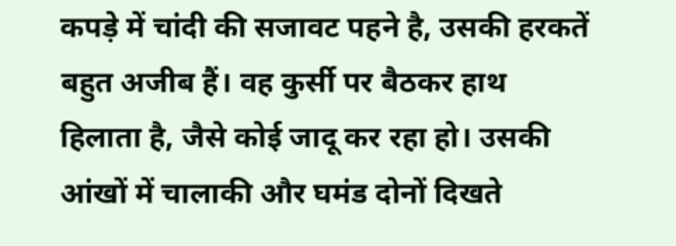कपड़े में चांदी की सजावट पहने है, उसकी हरकतें बहुत अजीब हैं। वह कुर्सी पर बैठकर हाथ हिलाता है, जैसे कोई जादू कर रहा हो। उसकी आंखों में चालाकी और घमंड दोनों दिखते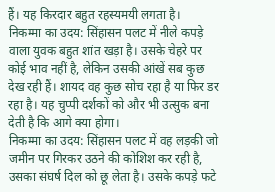हैं। यह किरदार बहुत रहस्यमयी लगता है।
निकम्मा का उदय: सिंहासन पलट में नीले कपड़े वाला युवक बहुत शांत खड़ा है। उसके चेहरे पर कोई भाव नहीं है, लेकिन उसकी आंखें सब कुछ देख रही हैं। शायद वह कुछ सोच रहा है या फिर डर रहा है। यह चुप्पी दर्शकों को और भी उत्सुक बना देती है कि आगे क्या होगा।
निकम्मा का उदय: सिंहासन पलट में वह लड़की जो जमीन पर गिरकर उठने की कोशिश कर रही है, उसका संघर्ष दिल को छू लेता है। उसके कपड़े फटे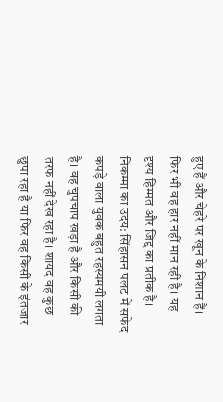हुए हैं और चेहरे पर खून के निशान हैं। फिर भी वह हार नहीं मान रही है। यह दृश्य हिम्मत और जिद्द का प्रतीक है।
निकम्मा का उदय: सिंहासन पलट में सफेद कपड़े वाला युवक बहुत रहस्यमयी लगता है। वह चुपचाप खड़ा है और किसी की तरफ नहीं देख रहा है। शायद वह कुछ छुपा रहा है या फिर वह किसी के इंतजार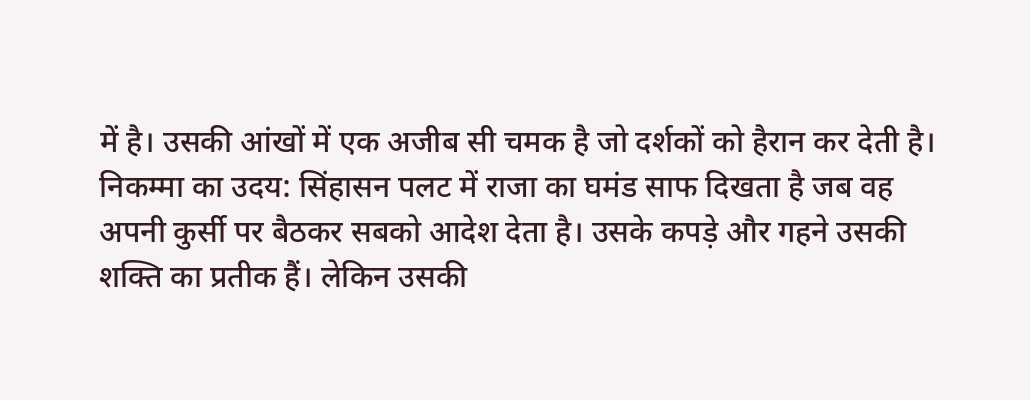में है। उसकी आंखों में एक अजीब सी चमक है जो दर्शकों को हैरान कर देती है।
निकम्मा का उदय: सिंहासन पलट में राजा का घमंड साफ दिखता है जब वह अपनी कुर्सी पर बैठकर सबको आदेश देता है। उसके कपड़े और गहने उसकी शक्ति का प्रतीक हैं। लेकिन उसकी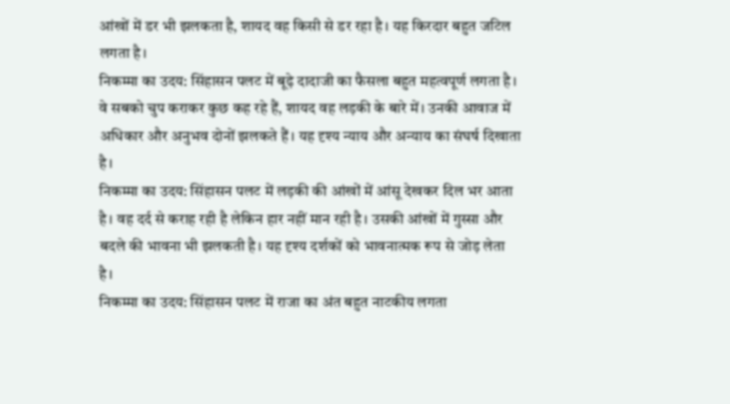आंखों में डर भी झलकता है, शायद वह किसी से डर रहा है। यह किरदार बहुत जटिल लगता है।
निकम्मा का उदय: सिंहासन पलट में बूढ़े दादाजी का फैसला बहुत महत्वपूर्ण लगता है। वे सबको चुप कराकर कुछ कह रहे हैं, शायद वह लड़की के बारे में। उनकी आवाज में अधिकार और अनुभव दोनों झलकते हैं। यह दृश्य न्याय और अन्याय का संघर्ष दिखाता है।
निकम्मा का उदय: सिंहासन पलट में लड़की की आंखों में आंसू देखकर दिल भर आता है। वह दर्द से कराह रही है लेकिन हार नहीं मान रही है। उसकी आंखों में गुस्सा और बदले की भावना भी झलकती है। यह दृश्य दर्शकों को भावनात्मक रूप से जोड़ लेता है।
निकम्मा का उदय: सिंहासन पलट में राजा का अंत बहुत नाटकीय लगता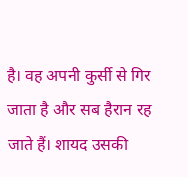है। वह अपनी कुर्सी से गिर जाता है और सब हैरान रह जाते हैं। शायद उसकी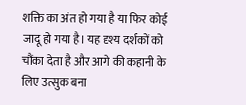शक्ति का अंत हो गया है या फिर कोई जादू हो गया है। यह दृश्य दर्शकों को चौंका देता है और आगे की कहानी के लिए उत्सुक बना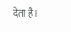देता है।